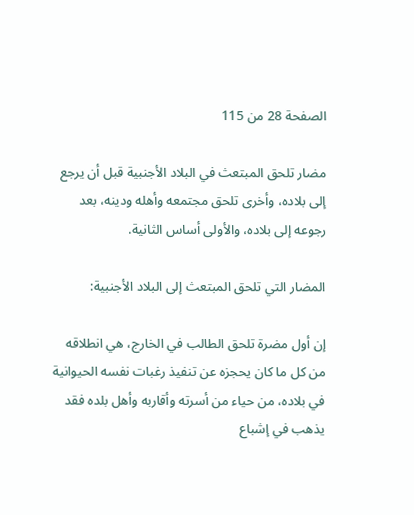الصفحة 28 من 115

مضار تلحق المبتعث في البلاد الأجنبية قبل أن يرجع إلى بلاده، وأخرى تلحق مجتمعه وأهله ودينه، بعد رجوعه إلى بلاده، والأولى أساس الثانية.

المضار التي تلحق المبتعث إلى البلاد الأجنبية:

إن أول مضرة تلحق الطالب في الخارج، هي انطلاقه من كل ما كان يحجزه عن تنفيذ رغبات نفسه الحيوانية في بلاده، من حياء من أسرته وأقاربه وأهل بلده فقد يذهب في إشباع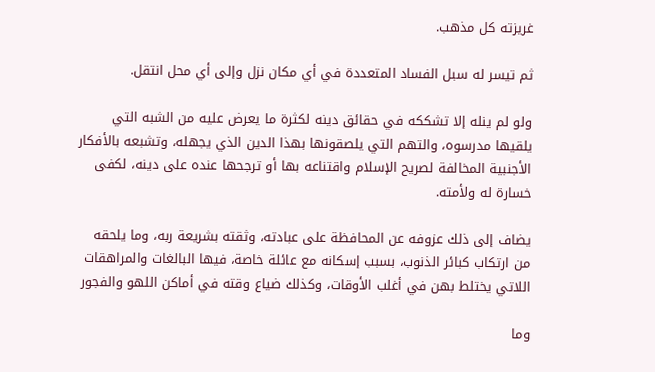غريزته كل مذهب.

ثم تيسر له سبل الفساد المتعددة في أي مكان نزل وإلى أي محل انتقل.

ولو لم ينله إلا تشككه في حقائق دينه لكثرة ما يعرض عليه من الشبه التي يلقيها مدرسوه، والتهم التي يلصقونها بهذا الدين الذي يجهله، وتشبعه بالأفكار الأجنبية المخالفة لصريح الإسلام واقتناعه بها أو ترجحها عنده على دينه، لكفى خسارة له ولأمته.

يضاف إلى ذلك عزوفه عن المحافظة على عبادته، وثقته بشريعة ربه، وما يلحقه من ارتكاب كبائر الذنوب، بسبب إسكانه مع عائلة خاصة، فيها البالغات والمراهقات اللاتي يختلط بهن في أغلب الأوقات، وكذلك ضياع وقته في أماكن اللهو والفجور

وما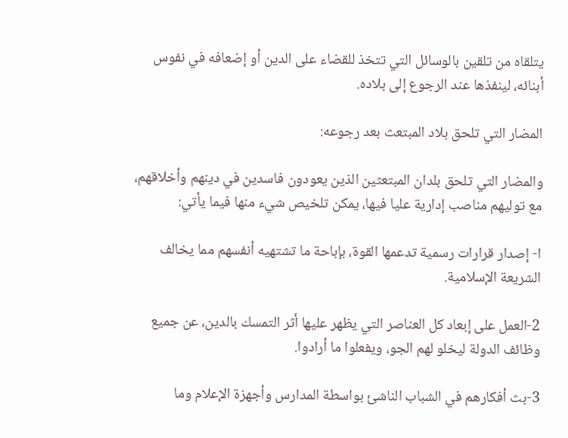يتلقاه من تلقين بالوسائل التي تتخذ للقضاء على الدين أو إضعافه في نفوس أبنائه، لينفذها عند الرجوع إلى بلاده.

المضار التي تلحق بلاد المبتعث بعد رجوعه:

والمضار التي تلحق بلدان المبتعثين الذين يعودون فاسدين في دينهم وأخلاقهم، مع توليهم مناصب إدارية عليا فيها، يمكن تلخيص شيء منها فيما يأتي:

ا- إصدار قرارات رسمية تدعمها القوة، بإباحة ما تشتهيه أنفسهم مما يخالف الشريعة الإسلامية.

2-العمل على إبعاد كل العناصر التي يظهر عليها أثر التمسك بالدين، عن جميع وظائف الدولة ليخلو لهم الجو، ويفعلوا ما أرادوا.

3-بث أفكارهم في الشباب الناشئ بواسطة المدارس وأجهزة الإعلام وما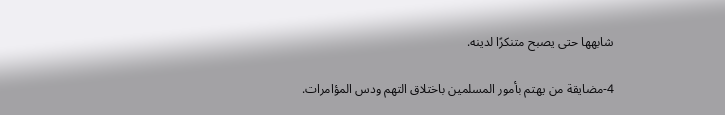شابهها حتى يصبح متنكرًا لدينه.

4-مضايقة من يهتم بأمور المسلمين باختلاق التهم ودس المؤامرات.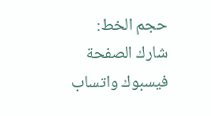حجم الخط:
شارك الصفحة
فيسبوك واتساب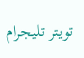تويتر تليجرام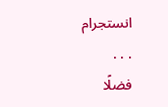انستجرام
. . .
فضلًا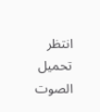انتظر تحميل الصوت